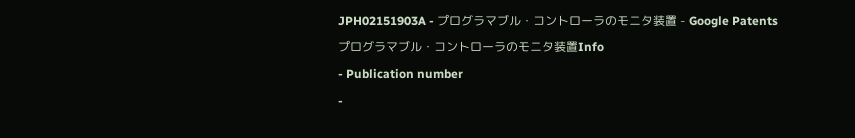JPH02151903A - プログラマブル・コントローラのモニタ装置 - Google Patents
プログラマブル・コントローラのモニタ装置Info
- Publication number
-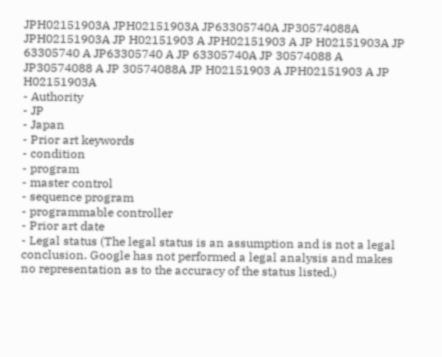JPH02151903A JPH02151903A JP63305740A JP30574088A JPH02151903A JP H02151903 A JPH02151903 A JP H02151903A JP 63305740 A JP63305740 A JP 63305740A JP 30574088 A JP30574088 A JP 30574088A JP H02151903 A JPH02151903 A JP H02151903A
- Authority
- JP
- Japan
- Prior art keywords
- condition
- program
- master control
- sequence program
- programmable controller
- Prior art date
- Legal status (The legal status is an assumption and is not a legal conclusion. Google has not performed a legal analysis and makes no representation as to the accuracy of the status listed.)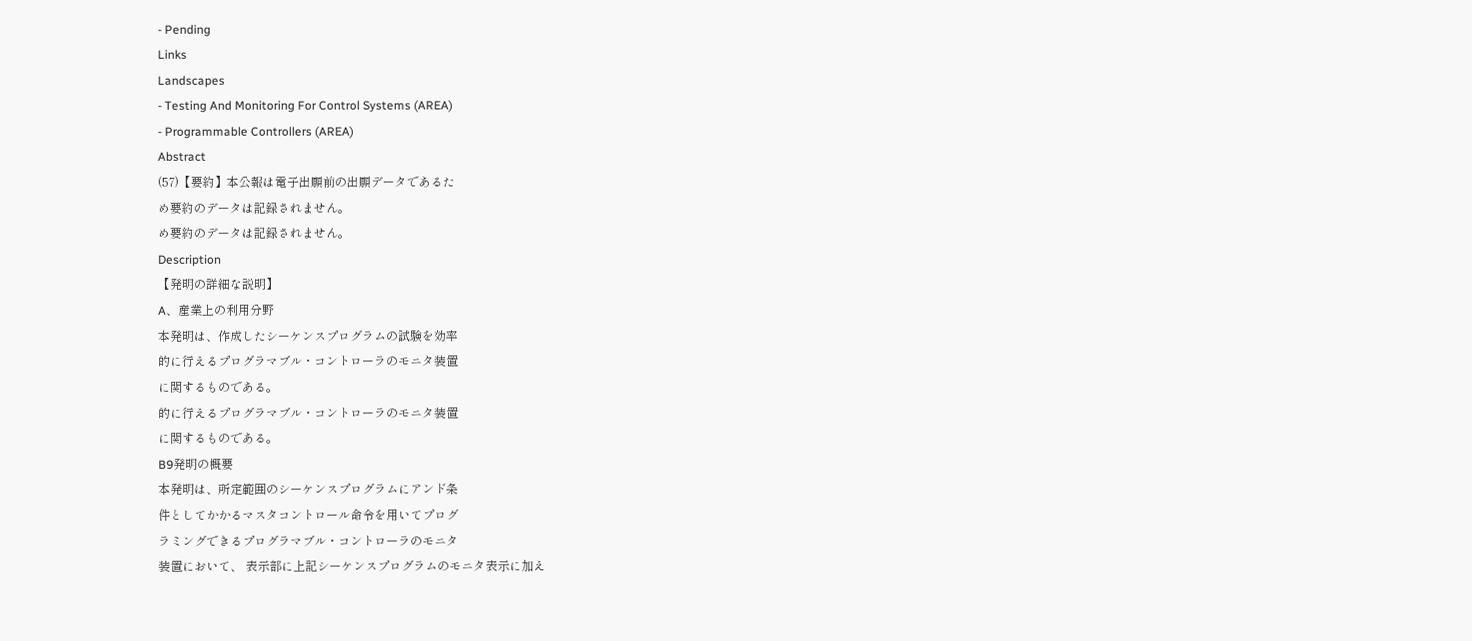- Pending
Links
Landscapes
- Testing And Monitoring For Control Systems (AREA)
- Programmable Controllers (AREA)
Abstract
(57)【要約】本公報は電子出願前の出願データであるた
め要約のデータは記録されません。
め要約のデータは記録されません。
Description
【発明の詳細な説明】
A、産業上の利用分野
本発明は、作成したシーケンスプログラムの試験を効率
的に行えるプログラマブル・コントローラのモニタ装置
に関するものである。
的に行えるプログラマブル・コントローラのモニタ装置
に関するものである。
B9発明の概要
本発明は、所定範囲のシーケンスプログラムにアンド条
件としてかかるマスタコントロール命令を用いてプログ
ラミングできるプログラマブル・コントローラのモニタ
装置において、 表示部に上記シーケンスプログラムのモニタ表示に加え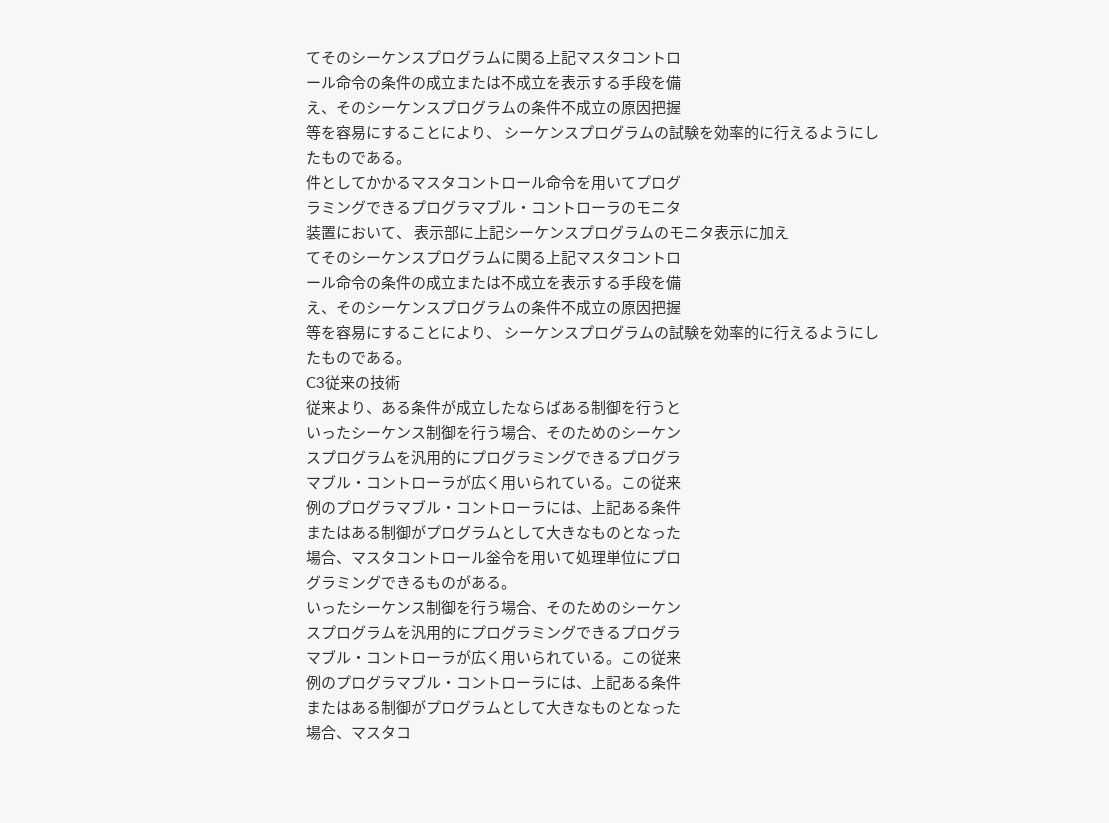てそのシーケンスプログラムに関る上記マスタコントロ
ール命令の条件の成立または不成立を表示する手段を備
え、そのシーケンスプログラムの条件不成立の原因把握
等を容易にすることにより、 シーケンスプログラムの試験を効率的に行えるようにし
たものである。
件としてかかるマスタコントロール命令を用いてプログ
ラミングできるプログラマブル・コントローラのモニタ
装置において、 表示部に上記シーケンスプログラムのモニタ表示に加え
てそのシーケンスプログラムに関る上記マスタコントロ
ール命令の条件の成立または不成立を表示する手段を備
え、そのシーケンスプログラムの条件不成立の原因把握
等を容易にすることにより、 シーケンスプログラムの試験を効率的に行えるようにし
たものである。
C3従来の技術
従来より、ある条件が成立したならばある制御を行うと
いったシーケンス制御を行う場合、そのためのシーケン
スプログラムを汎用的にプログラミングできるプログラ
マブル・コントローラが広く用いられている。この従来
例のプログラマブル・コントローラには、上記ある条件
またはある制御がプログラムとして大きなものとなった
場合、マスタコントロール釡令を用いて処理単位にプロ
グラミングできるものがある。
いったシーケンス制御を行う場合、そのためのシーケン
スプログラムを汎用的にプログラミングできるプログラ
マブル・コントローラが広く用いられている。この従来
例のプログラマブル・コントローラには、上記ある条件
またはある制御がプログラムとして大きなものとなった
場合、マスタコ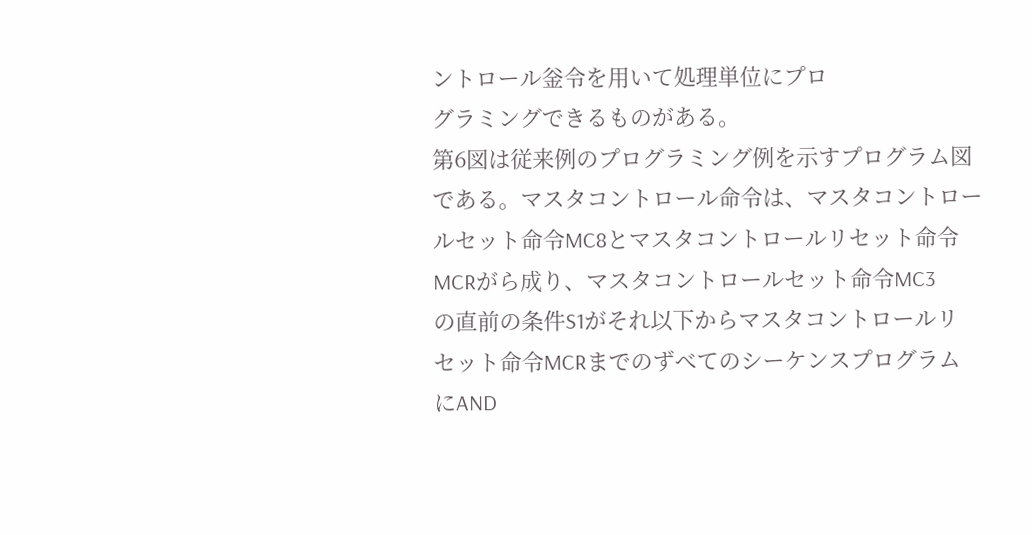ントロール釡令を用いて処理単位にプロ
グラミングできるものがある。
第6図は従来例のプログラミング例を示すプログラム図
である。マスタコントロール命令は、マスタコントロー
ルセット命令MC8とマスタコントロールリセット命令
MCRがら成り、マスタコントロールセット命令MC3
の直前の条件S1がそれ以下からマスタコントロールリ
セット命令MCRまでのずべてのシーケンスプログラム
にAND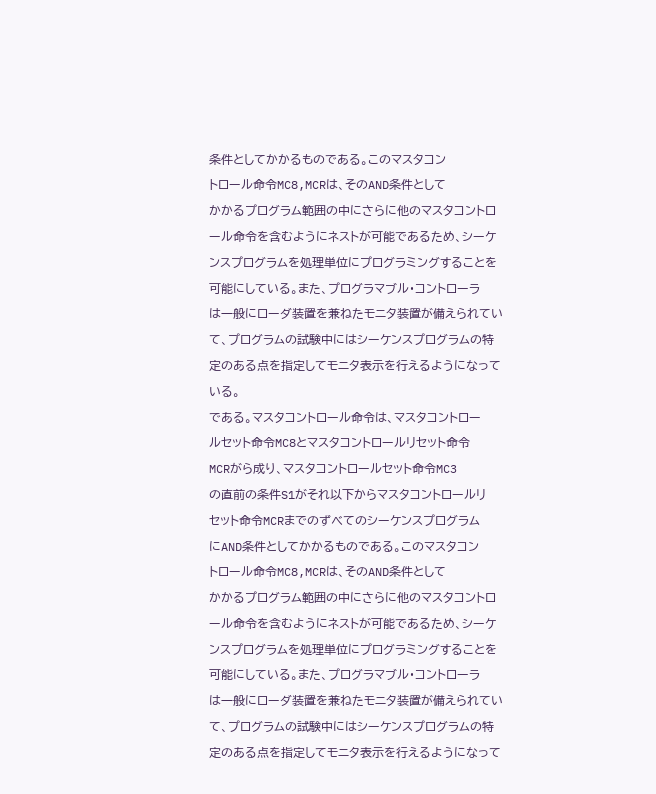条件としてかかるものである。このマスタコン
トロール命令MC8,MCRは、そのAND条件として
かかるプログラム範囲の中にさらに他のマスタコントロ
ール命令を含むようにネストが可能であるため、シーケ
ンスプログラムを処理単位にプログラミングすることを
可能にしている。また、プログラマブル・コントローラ
は一般にローダ装置を兼ねたモニタ装置が備えられてい
て、プログラムの試験中にはシーケンスプログラムの特
定のある点を指定してモニタ表示を行えるようになって
いる。
である。マスタコントロール命令は、マスタコントロー
ルセット命令MC8とマスタコントロールリセット命令
MCRがら成り、マスタコントロールセット命令MC3
の直前の条件S1がそれ以下からマスタコントロールリ
セット命令MCRまでのずべてのシーケンスプログラム
にAND条件としてかかるものである。このマスタコン
トロール命令MC8,MCRは、そのAND条件として
かかるプログラム範囲の中にさらに他のマスタコントロ
ール命令を含むようにネストが可能であるため、シーケ
ンスプログラムを処理単位にプログラミングすることを
可能にしている。また、プログラマブル・コントローラ
は一般にローダ装置を兼ねたモニタ装置が備えられてい
て、プログラムの試験中にはシーケンスプログラムの特
定のある点を指定してモニタ表示を行えるようになって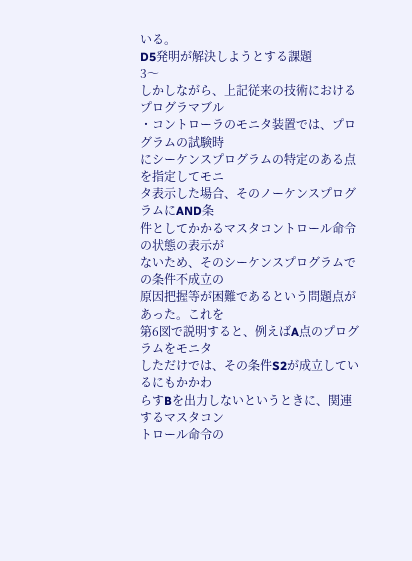いる。
D5発明が解決しようとする課題
3〜
しかしながら、上記従来の技術におけるプログラマブル
・コントローラのモニタ装置では、プログラムの試験時
にシーケンスプログラムの特定のある点を指定してモニ
タ表示した場合、そのノーケンスプログラムにAND条
件としてかかるマスタコントロール命令の状態の表示が
ないため、そのシーケンスプログラムでの条件不成立の
原因把握等が困難であるという問題点があった。これを
第6図で説明すると、例えばA点のプログラムをモニタ
しただけでは、その条件S2が成立しているにもかかわ
らすBを出力しないというときに、関連するマスタコン
トロール命令の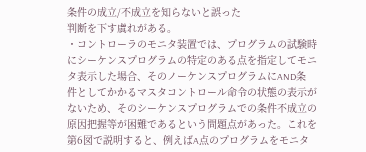条件の成立/不成立を知らないと誤った
判断を下す虞れがある。
・コントローラのモニタ装置では、プログラムの試験時
にシーケンスプログラムの特定のある点を指定してモニ
タ表示した場合、そのノーケンスプログラムにAND条
件としてかかるマスタコントロール命令の状態の表示が
ないため、そのシーケンスプログラムでの条件不成立の
原因把握等が困難であるという問題点があった。これを
第6図で説明すると、例えばA点のプログラムをモニタ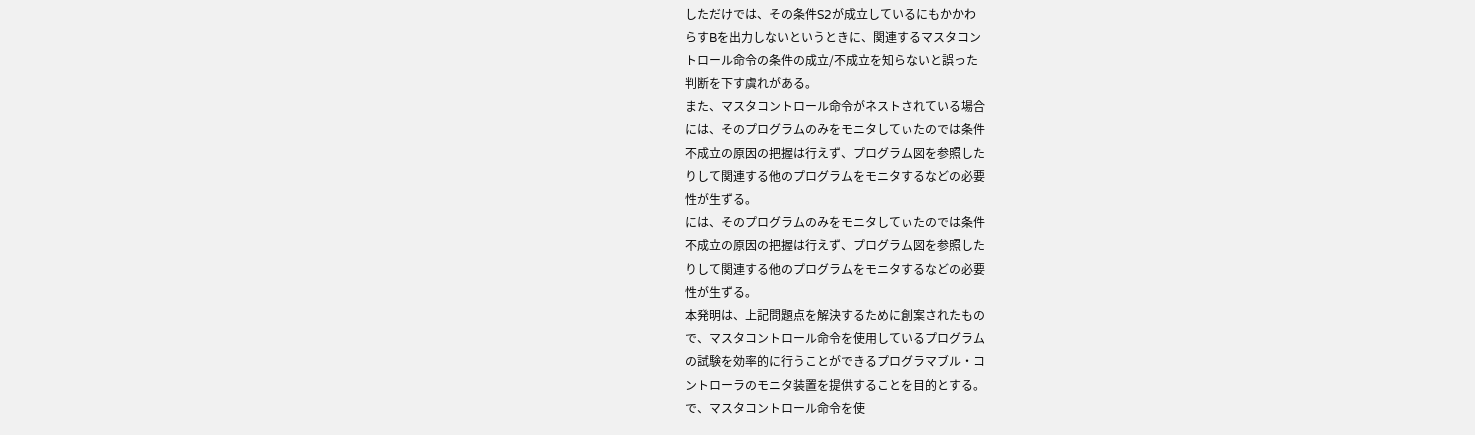しただけでは、その条件S2が成立しているにもかかわ
らすBを出力しないというときに、関連するマスタコン
トロール命令の条件の成立/不成立を知らないと誤った
判断を下す虞れがある。
また、マスタコントロール命令がネストされている場合
には、そのプログラムのみをモニタしてぃたのでは条件
不成立の原因の把握は行えず、プログラム図を参照した
りして関連する他のプログラムをモニタするなどの必要
性が生ずる。
には、そのプログラムのみをモニタしてぃたのでは条件
不成立の原因の把握は行えず、プログラム図を参照した
りして関連する他のプログラムをモニタするなどの必要
性が生ずる。
本発明は、上記問題点を解決するために創案されたもの
で、マスタコントロール命令を使用しているプログラム
の試験を効率的に行うことができるプログラマブル・コ
ントローラのモニタ装置を提供することを目的とする。
で、マスタコントロール命令を使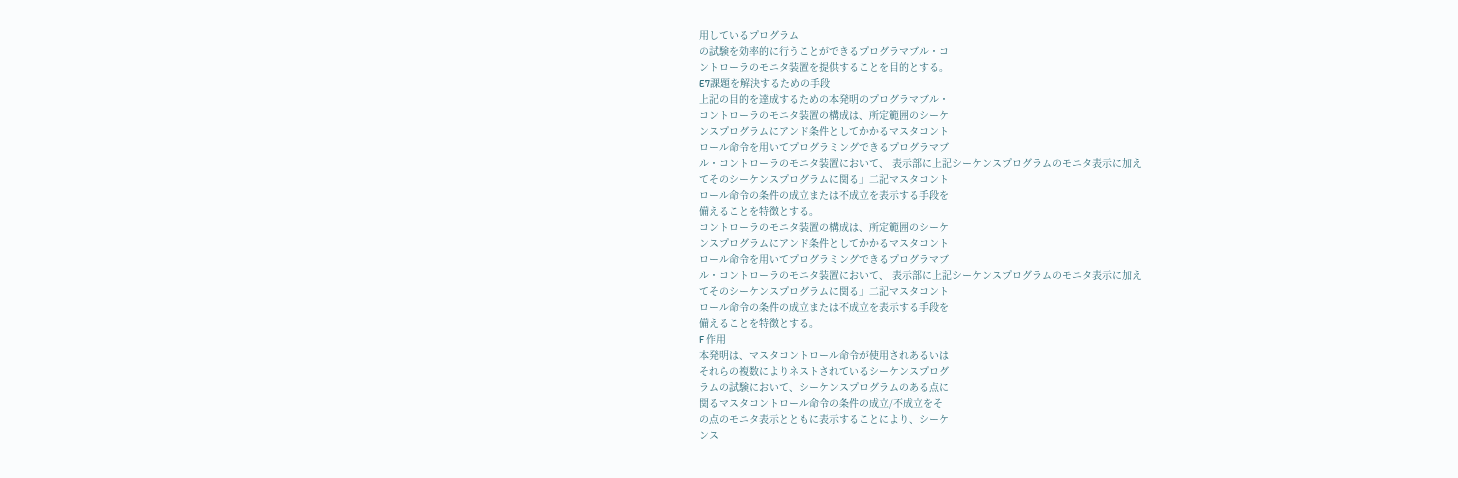用しているプログラム
の試験を効率的に行うことができるプログラマブル・コ
ントローラのモニタ装置を提供することを目的とする。
E7課題を解決するための手段
上記の目的を達成するための本発明のプログラマブル・
コントローラのモニタ装置の構成は、所定範囲のシーケ
ンスプログラムにアンド条件としてかかるマスタコント
ロール命令を用いてプログラミングできるプログラマブ
ル・コントローラのモニタ装置において、 表示部に上記シーケンスプログラムのモニタ表示に加え
てそのシーケンスプログラムに関る」二記マスタコント
ロール命令の条件の成立または不成立を表示する手段を
備えることを特徴とする。
コントローラのモニタ装置の構成は、所定範囲のシーケ
ンスプログラムにアンド条件としてかかるマスタコント
ロール命令を用いてプログラミングできるプログラマブ
ル・コントローラのモニタ装置において、 表示部に上記シーケンスプログラムのモニタ表示に加え
てそのシーケンスプログラムに関る」二記マスタコント
ロール命令の条件の成立または不成立を表示する手段を
備えることを特徴とする。
F 作用
本発明は、マスタコントロール命令が使用されあるいは
それらの複数によりネストされているシーケンスプログ
ラムの試験において、シーケンスプログラムのある点に
関るマスタコントロール命令の条件の成立/不成立をそ
の点のモニタ表示とともに表示することにより、シーケ
ンス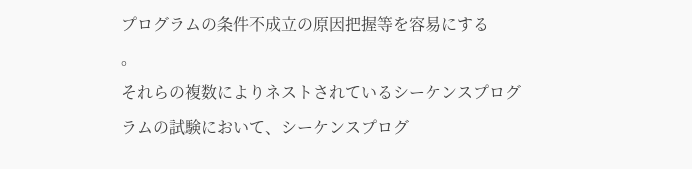プログラムの条件不成立の原因把握等を容易にする
。
それらの複数によりネストされているシーケンスプログ
ラムの試験において、シーケンスプログ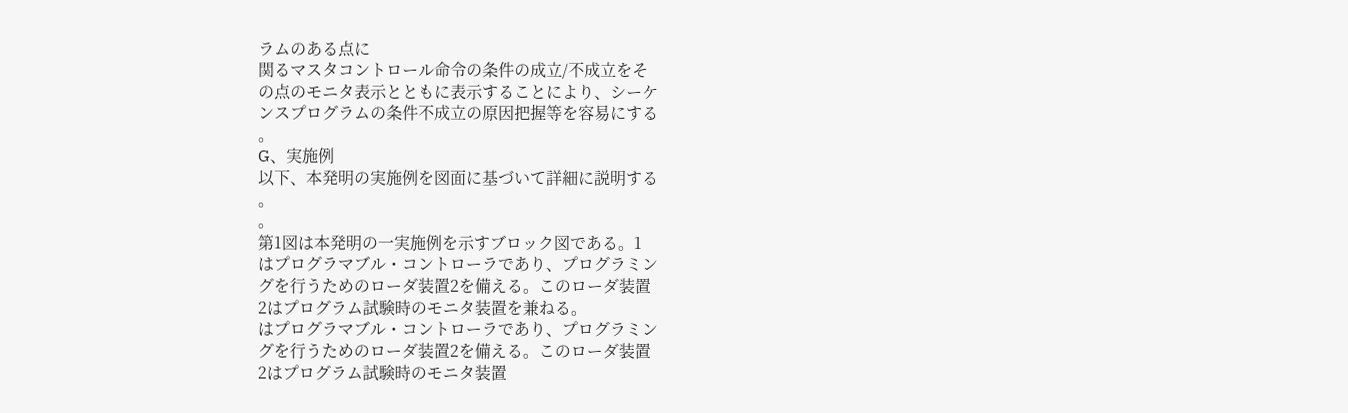ラムのある点に
関るマスタコントロール命令の条件の成立/不成立をそ
の点のモニタ表示とともに表示することにより、シーケ
ンスプログラムの条件不成立の原因把握等を容易にする
。
G、実施例
以下、本発明の実施例を図面に基づいて詳細に説明する
。
。
第1図は本発明の一実施例を示すブロック図である。1
はプログラマブル・コントローラであり、プログラミン
グを行うためのローダ装置2を備える。このローダ装置
2はプログラム試験時のモニタ装置を兼ねる。
はプログラマブル・コントローラであり、プログラミン
グを行うためのローダ装置2を備える。このローダ装置
2はプログラム試験時のモニタ装置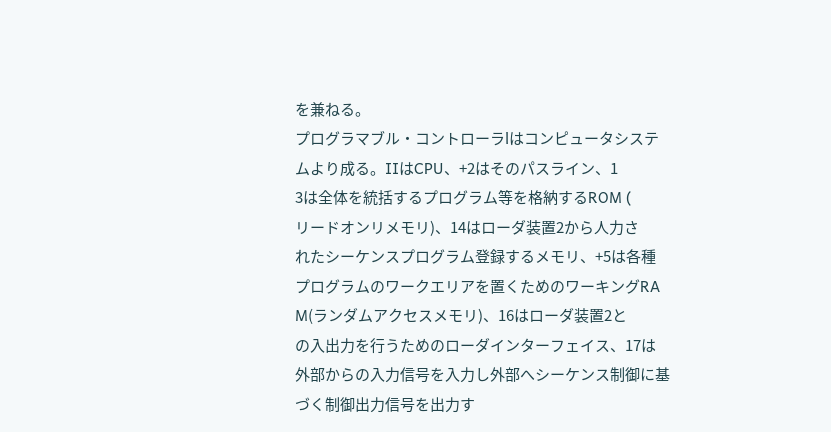を兼ねる。
プログラマブル・コントローラlはコンピュータシステ
ムより成る。IIはCPU、+2はそのパスライン、1
3は全体を統括するプログラム等を格納するROM (
リードオンリメモリ)、14はローダ装置2から人力さ
れたシーケンスプログラム登録するメモリ、+5は各種
プログラムのワークエリアを置くためのワーキングRA
M(ランダムアクセスメモリ)、16はローダ装置2と
の入出力を行うためのローダインターフェイス、17は
外部からの入力信号を入力し外部へシーケンス制御に基
づく制御出力信号を出力す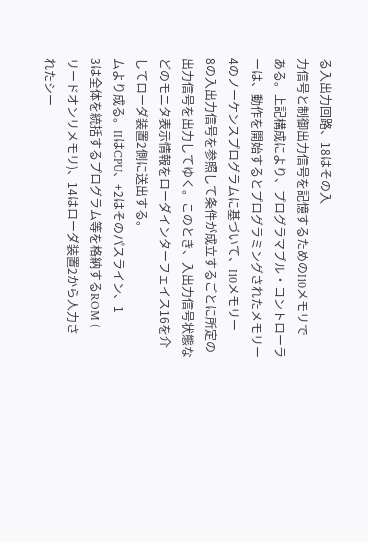る入出力回路、18はその入
力信号と制御出力信号を記憶するためのI10メモリで
ある。上記構成により、プログラマブル・コントローラ
ーは、動作を開始するとプログラミングされたメモリー
4のノーケンスプログラムに基づいて、I10メモリー
8の入出力信号を参照して条件が成立するごとに所定の
出力信号を出力してゆく。このとき、入出力信号状態な
どのモニタ表示情報をローダインターフェイス16を介
してローダ装置2側に送出する。
ムより成る。IIはCPU、+2はそのパスライン、1
3は全体を統括するプログラム等を格納するROM (
リードオンリメモリ)、14はローダ装置2から人力さ
れたシー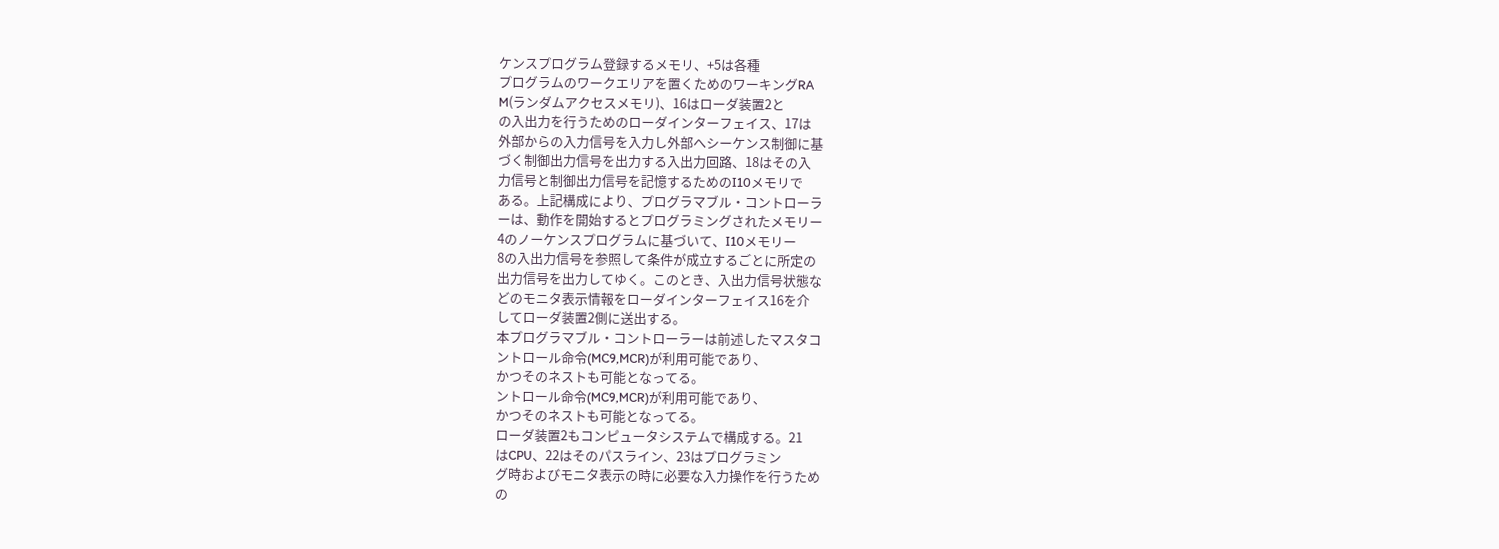ケンスプログラム登録するメモリ、+5は各種
プログラムのワークエリアを置くためのワーキングRA
M(ランダムアクセスメモリ)、16はローダ装置2と
の入出力を行うためのローダインターフェイス、17は
外部からの入力信号を入力し外部へシーケンス制御に基
づく制御出力信号を出力する入出力回路、18はその入
力信号と制御出力信号を記憶するためのI10メモリで
ある。上記構成により、プログラマブル・コントローラ
ーは、動作を開始するとプログラミングされたメモリー
4のノーケンスプログラムに基づいて、I10メモリー
8の入出力信号を参照して条件が成立するごとに所定の
出力信号を出力してゆく。このとき、入出力信号状態な
どのモニタ表示情報をローダインターフェイス16を介
してローダ装置2側に送出する。
本プログラマブル・コントローラーは前述したマスタコ
ントロール命令(MC9,MCR)が利用可能であり、
かつそのネストも可能となってる。
ントロール命令(MC9,MCR)が利用可能であり、
かつそのネストも可能となってる。
ローダ装置2もコンピュータシステムで構成する。21
はCPU、22はそのパスライン、23はプログラミン
グ時およびモニタ表示の時に必要な入力操作を行うため
の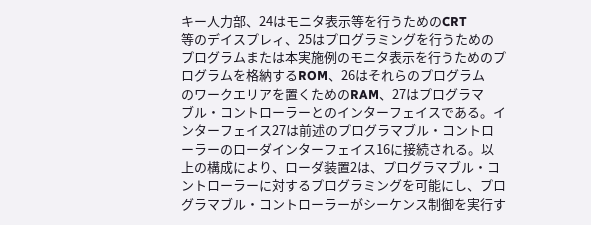キー人力部、24はモニタ表示等を行うためのCRT
等のデイスプレィ、25はプログラミングを行うための
プログラムまたは本実施例のモニタ表示を行うためのプ
ログラムを格納するROM、26はそれらのプログラム
のワークエリアを置くためのRAM、27はプログラマ
ブル・コントローラーとのインターフェイスである。イ
ンターフェイス27は前述のプログラマブル・コントロ
ーラーのローダインターフェイス16に接続される。以
上の構成により、ローダ装置2は、プログラマブル・コ
ントローラーに対するプログラミングを可能にし、プロ
グラマブル・コントローラーがシーケンス制御を実行す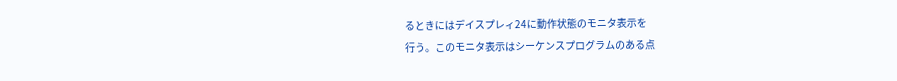るときにはデイスプレィ24に動作状態のモニタ表示を
行う。このモニタ表示はシーケンスプログラムのある点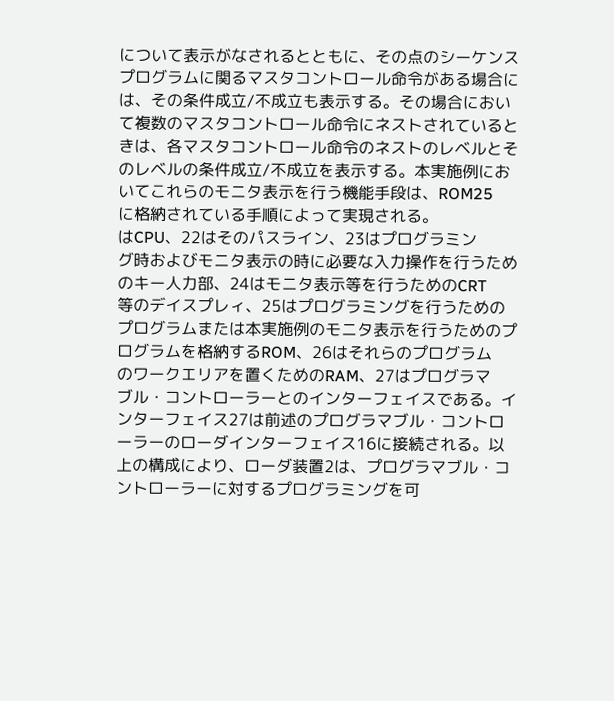について表示がなされるとともに、その点のシーケンス
プログラムに関るマスタコントロール命令がある場合に
は、その条件成立/不成立も表示する。その場合におい
て複数のマスタコントロール命令にネストされていると
きは、各マスタコントロール命令のネストのレベルとそ
のレベルの条件成立/不成立を表示する。本実施例にお
いてこれらのモニタ表示を行う機能手段は、ROM25
に格納されている手順によって実現される。
はCPU、22はそのパスライン、23はプログラミン
グ時およびモニタ表示の時に必要な入力操作を行うため
のキー人力部、24はモニタ表示等を行うためのCRT
等のデイスプレィ、25はプログラミングを行うための
プログラムまたは本実施例のモニタ表示を行うためのプ
ログラムを格納するROM、26はそれらのプログラム
のワークエリアを置くためのRAM、27はプログラマ
ブル・コントローラーとのインターフェイスである。イ
ンターフェイス27は前述のプログラマブル・コントロ
ーラーのローダインターフェイス16に接続される。以
上の構成により、ローダ装置2は、プログラマブル・コ
ントローラーに対するプログラミングを可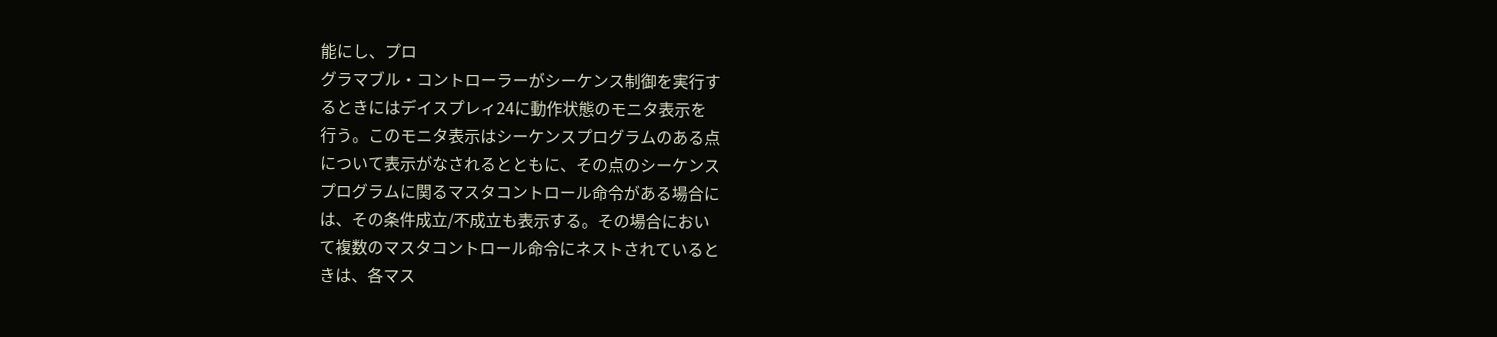能にし、プロ
グラマブル・コントローラーがシーケンス制御を実行す
るときにはデイスプレィ24に動作状態のモニタ表示を
行う。このモニタ表示はシーケンスプログラムのある点
について表示がなされるとともに、その点のシーケンス
プログラムに関るマスタコントロール命令がある場合に
は、その条件成立/不成立も表示する。その場合におい
て複数のマスタコントロール命令にネストされていると
きは、各マス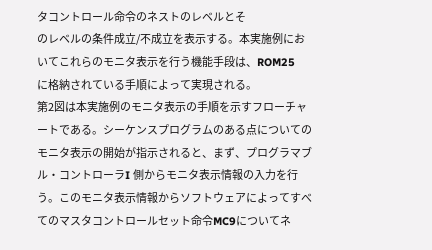タコントロール命令のネストのレベルとそ
のレベルの条件成立/不成立を表示する。本実施例にお
いてこれらのモニタ表示を行う機能手段は、ROM25
に格納されている手順によって実現される。
第2図は本実施例のモニタ表示の手順を示すフローチャ
ートである。シーケンスプログラムのある点についての
モニタ表示の開始が指示されると、まず、プログラマブ
ル・コントローラI 側からモニタ表示情報の入力を行
う。このモニタ表示情報からソフトウェアによってすべ
てのマスタコントロールセット命令MC9についてネ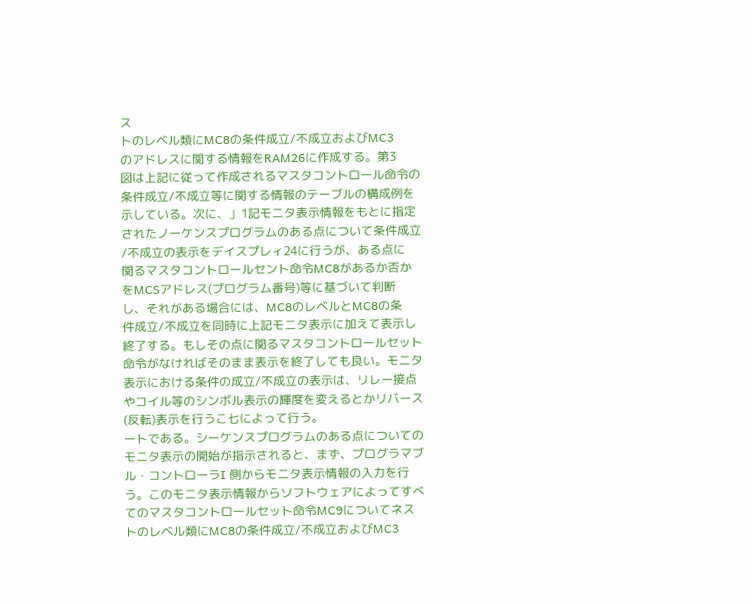ス
トのレベル類にMC8の条件成立/不成立およびMC3
のアドレスに関する情報をRAM26に作成する。第3
図は上記に従って作成されるマスタコントロール命令の
条件成立/不成立等に関する情報のテーブルの構成例を
示している。次に、」1記モニタ表示情報をもとに指定
されたノーケンスプログラムのある点について条件成立
/不成立の表示をデイスプレィ24に行うが、ある点に
関るマスタコントロールセント命令MC8があるか否か
をMCSアドレス(プログラム番号)等に基づいて判断
し、それがある場合には、MC8のレベルとMC8の条
件成立/不成立を同時に上記モニタ表示に加えて表示し
終了する。もしその点に関るマスタコントロールセット
命令がなければそのまま表示を終了しても良い。モニタ
表示における条件の成立/不成立の表示は、リレー接点
やコイル等のシンボル表示の輝度を変えるとかリバース
(反転)表示を行うこ七によって行う。
ートである。シーケンスプログラムのある点についての
モニタ表示の開始が指示されると、まず、プログラマブ
ル・コントローラI 側からモニタ表示情報の入力を行
う。このモニタ表示情報からソフトウェアによってすべ
てのマスタコントロールセット命令MC9についてネス
トのレベル類にMC8の条件成立/不成立およびMC3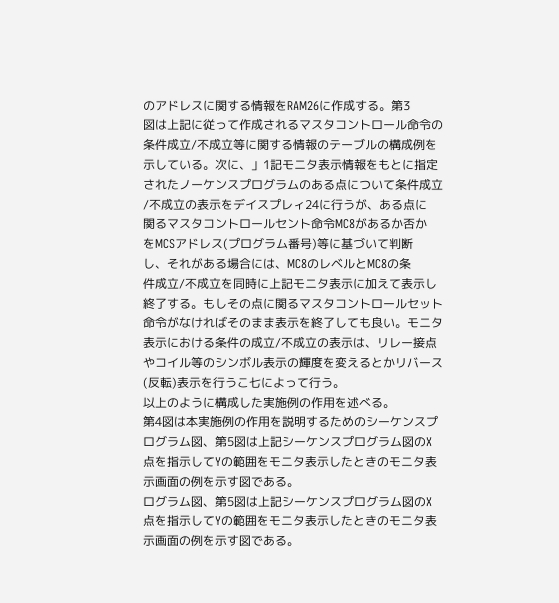のアドレスに関する情報をRAM26に作成する。第3
図は上記に従って作成されるマスタコントロール命令の
条件成立/不成立等に関する情報のテーブルの構成例を
示している。次に、」1記モニタ表示情報をもとに指定
されたノーケンスプログラムのある点について条件成立
/不成立の表示をデイスプレィ24に行うが、ある点に
関るマスタコントロールセント命令MC8があるか否か
をMCSアドレス(プログラム番号)等に基づいて判断
し、それがある場合には、MC8のレベルとMC8の条
件成立/不成立を同時に上記モニタ表示に加えて表示し
終了する。もしその点に関るマスタコントロールセット
命令がなければそのまま表示を終了しても良い。モニタ
表示における条件の成立/不成立の表示は、リレー接点
やコイル等のシンボル表示の輝度を変えるとかリバース
(反転)表示を行うこ七によって行う。
以上のように構成した実施例の作用を述べる。
第4図は本実施例の作用を説明するためのシーケンスプ
ログラム図、第5図は上記シーケンスプログラム図のX
点を指示してYの範囲をモニタ表示したときのモニタ表
示画面の例を示す図である。
ログラム図、第5図は上記シーケンスプログラム図のX
点を指示してYの範囲をモニタ表示したときのモニタ表
示画面の例を示す図である。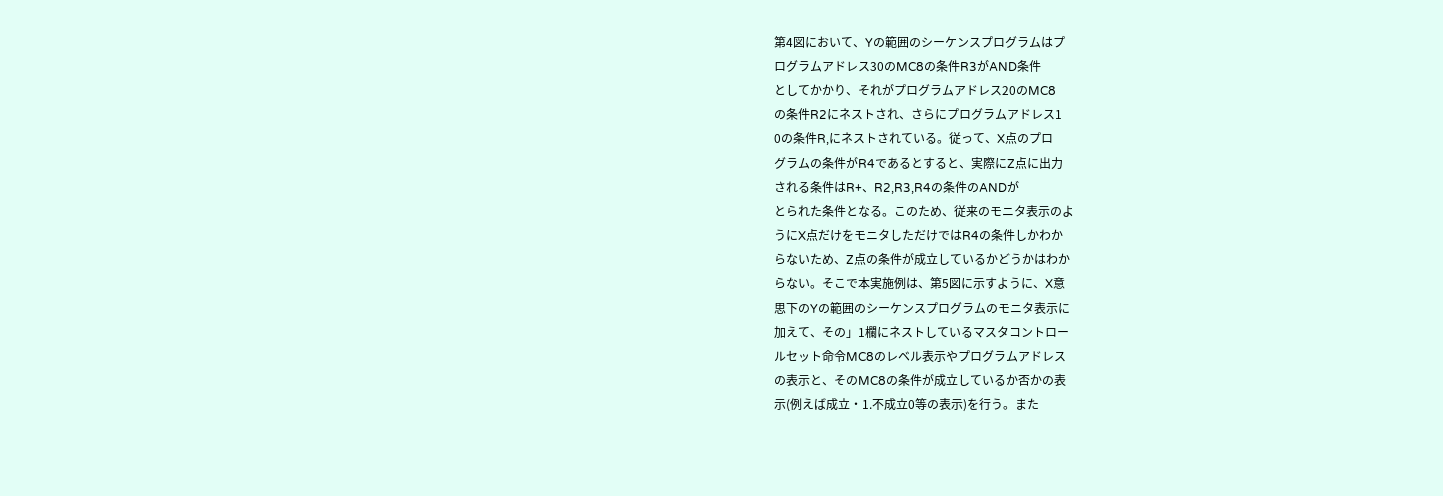第4図において、Yの範囲のシーケンスプログラムはプ
ログラムアドレス30のMC8の条件R3がAND条件
としてかかり、それがプログラムアドレス20のMC8
の条件R2にネストされ、さらにプログラムアドレス1
0の条件R,にネストされている。従って、X点のプロ
グラムの条件がR4であるとすると、実際にZ点に出力
される条件はR+、R2,R3,R4の条件のANDが
とられた条件となる。このため、従来のモニタ表示のよ
うにX点だけをモニタしただけではR4の条件しかわか
らないため、Z点の条件が成立しているかどうかはわか
らない。そこで本実施例は、第5図に示すように、X意
思下のYの範囲のシーケンスプログラムのモニタ表示に
加えて、その」1欄にネストしているマスタコントロー
ルセット命令MC8のレベル表示やプログラムアドレス
の表示と、そのMC8の条件が成立しているか否かの表
示(例えば成立・1.不成立0等の表示)を行う。また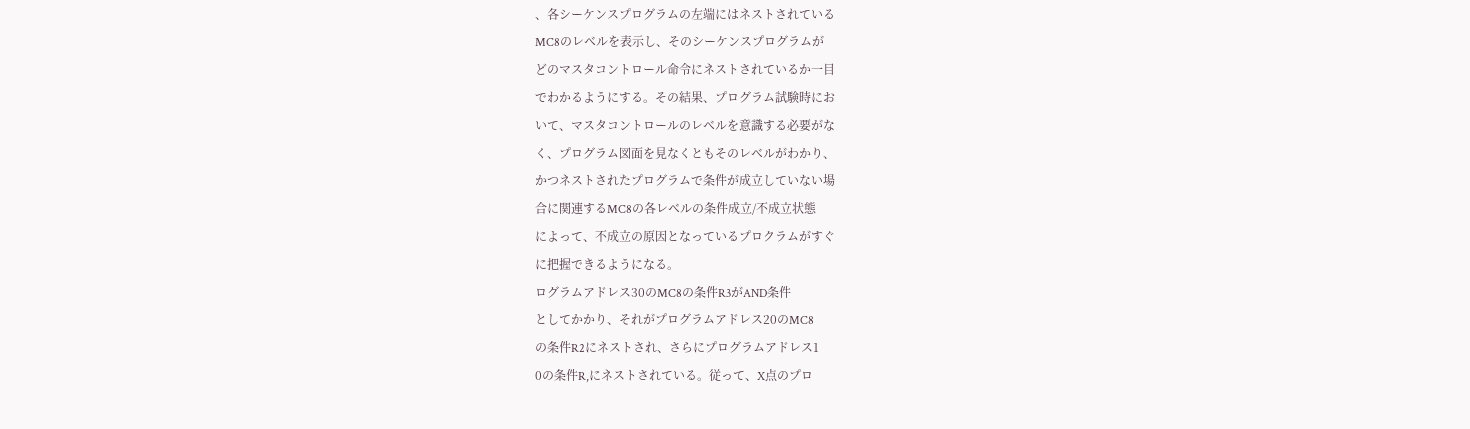、各シーケンスプログラムの左端にはネストされている
MC8のレベルを表示し、そのシーケンスプログラムが
どのマスタコントロール命令にネストされているか一目
でわかるようにする。その結果、プログラム試験時にお
いて、マスタコントロールのレベルを意識する必要がな
く、プログラム図面を見なくともそのレベルがわかり、
かつネストされたプログラムで条件が成立していない場
合に関連するMC8の各レベルの条件成立/不成立状態
によって、不成立の原因となっているプロクラムがすぐ
に把握できるようになる。
ログラムアドレス30のMC8の条件R3がAND条件
としてかかり、それがプログラムアドレス20のMC8
の条件R2にネストされ、さらにプログラムアドレス1
0の条件R,にネストされている。従って、X点のプロ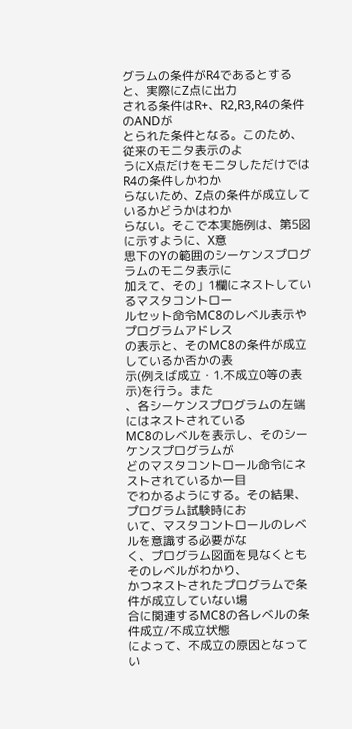グラムの条件がR4であるとすると、実際にZ点に出力
される条件はR+、R2,R3,R4の条件のANDが
とられた条件となる。このため、従来のモニタ表示のよ
うにX点だけをモニタしただけではR4の条件しかわか
らないため、Z点の条件が成立しているかどうかはわか
らない。そこで本実施例は、第5図に示すように、X意
思下のYの範囲のシーケンスプログラムのモニタ表示に
加えて、その」1欄にネストしているマスタコントロー
ルセット命令MC8のレベル表示やプログラムアドレス
の表示と、そのMC8の条件が成立しているか否かの表
示(例えば成立・1.不成立0等の表示)を行う。また
、各シーケンスプログラムの左端にはネストされている
MC8のレベルを表示し、そのシーケンスプログラムが
どのマスタコントロール命令にネストされているか一目
でわかるようにする。その結果、プログラム試験時にお
いて、マスタコントロールのレベルを意識する必要がな
く、プログラム図面を見なくともそのレベルがわかり、
かつネストされたプログラムで条件が成立していない場
合に関連するMC8の各レベルの条件成立/不成立状態
によって、不成立の原因となってい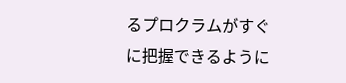るプロクラムがすぐ
に把握できるように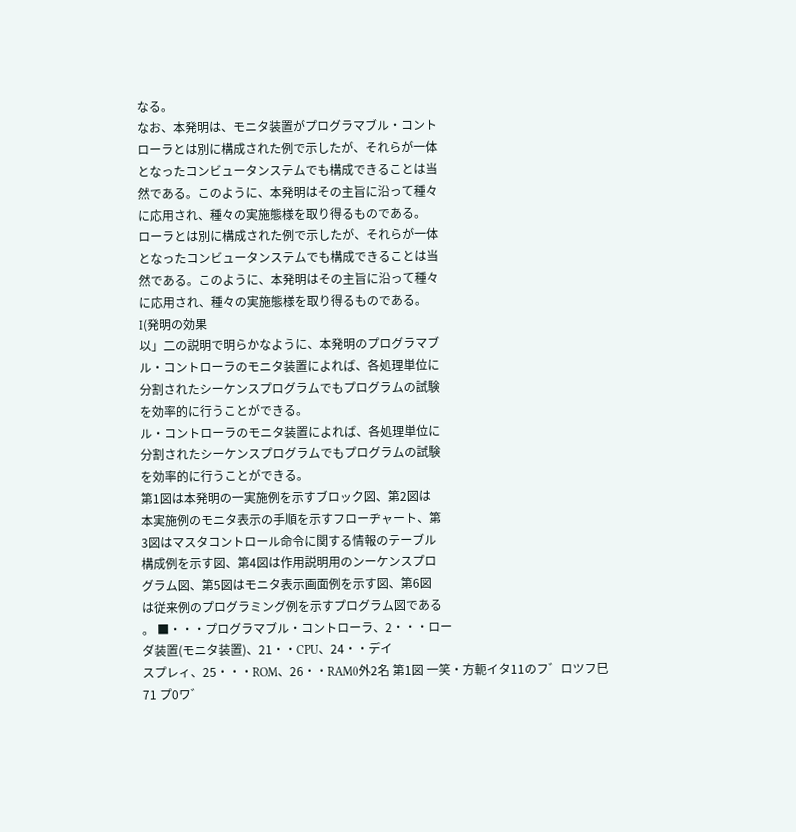なる。
なお、本発明は、モニタ装置がプログラマブル・コント
ローラとは別に構成された例で示したが、それらが一体
となったコンビュータンステムでも構成できることは当
然である。このように、本発明はその主旨に沿って種々
に応用され、種々の実施態様を取り得るものである。
ローラとは別に構成された例で示したが、それらが一体
となったコンビュータンステムでも構成できることは当
然である。このように、本発明はその主旨に沿って種々
に応用され、種々の実施態様を取り得るものである。
I(発明の効果
以」二の説明で明らかなように、本発明のプログラマブ
ル・コントローラのモニタ装置によれば、各処理単位に
分割されたシーケンスプログラムでもプログラムの試験
を効率的に行うことができる。
ル・コントローラのモニタ装置によれば、各処理単位に
分割されたシーケンスプログラムでもプログラムの試験
を効率的に行うことができる。
第1図は本発明の一実施例を示すブロック図、第2図は
本実施例のモニタ表示の手順を示すフローヂャート、第
3図はマスタコントロール命令に関する情報のテーブル
構成例を示す図、第4図は作用説明用のンーケンスプロ
グラム図、第5図はモニタ表示画面例を示す図、第6図
は従来例のプログラミング例を示すプログラム図である
。 ■・・・プログラマブル・コントローラ、2・・・ロー
ダ装置(モニタ装置)、21・・CPU、24・・デイ
スプレィ、25・・・ROM、26・・RAM0外2名 第1図 一笑・方軛イタ11のフ゛ロツフ巳 71 プ0ワ゛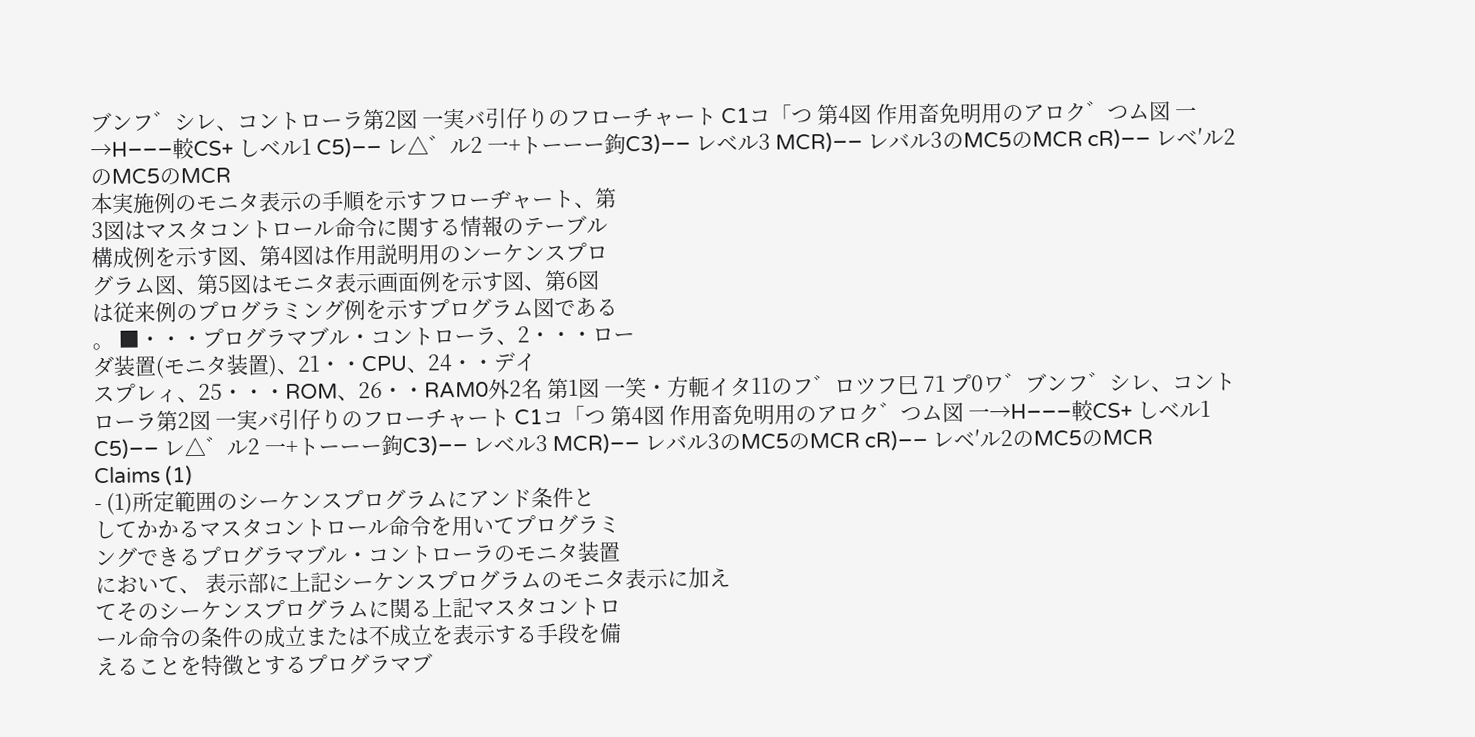ブンフ゛シレ、コントローラ第2図 一実バ引仔りのフローチャート C1コ「つ 第4図 作用畜免明用のアロク゛つム図 一→H−−−較CS+ しベル1 C5)−− レ△゛ル2 一+トーーー鉤C3)−− レベル3 MCR)−− レバル3のMC5のMCR cR)−− レベ′ル2のMC5のMCR
本実施例のモニタ表示の手順を示すフローヂャート、第
3図はマスタコントロール命令に関する情報のテーブル
構成例を示す図、第4図は作用説明用のンーケンスプロ
グラム図、第5図はモニタ表示画面例を示す図、第6図
は従来例のプログラミング例を示すプログラム図である
。 ■・・・プログラマブル・コントローラ、2・・・ロー
ダ装置(モニタ装置)、21・・CPU、24・・デイ
スプレィ、25・・・ROM、26・・RAM0外2名 第1図 一笑・方軛イタ11のフ゛ロツフ巳 71 プ0ワ゛ブンフ゛シレ、コントローラ第2図 一実バ引仔りのフローチャート C1コ「つ 第4図 作用畜免明用のアロク゛つム図 一→H−−−較CS+ しベル1 C5)−− レ△゛ル2 一+トーーー鉤C3)−− レベル3 MCR)−− レバル3のMC5のMCR cR)−− レベ′ル2のMC5のMCR
Claims (1)
- (1)所定範囲のシーケンスプログラムにアンド条件と
してかかるマスタコントロール命令を用いてプログラミ
ングできるプログラマブル・コントローラのモニタ装置
において、 表示部に上記シーケンスプログラムのモニタ表示に加え
てそのシーケンスプログラムに関る上記マスタコントロ
ール命令の条件の成立または不成立を表示する手段を備
えることを特徴とするプログラマブ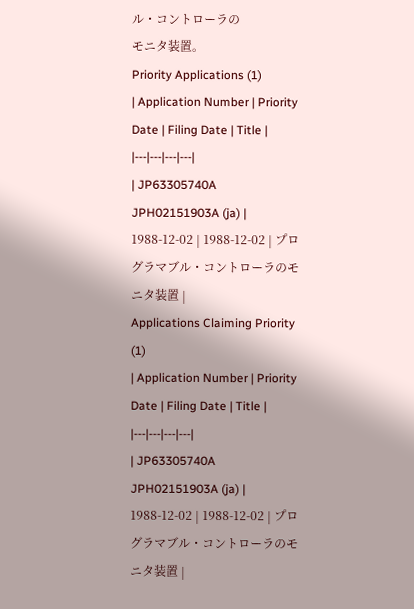ル・コントローラの
モニタ装置。
Priority Applications (1)
| Application Number | Priority Date | Filing Date | Title |
|---|---|---|---|
| JP63305740A JPH02151903A (ja) | 1988-12-02 | 1988-12-02 | プログラマブル・コントローラのモニタ装置 |
Applications Claiming Priority (1)
| Application Number | Priority Date | Filing Date | Title |
|---|---|---|---|
| JP63305740A JPH02151903A (ja) | 1988-12-02 | 1988-12-02 | プログラマブル・コントローラのモニタ装置 |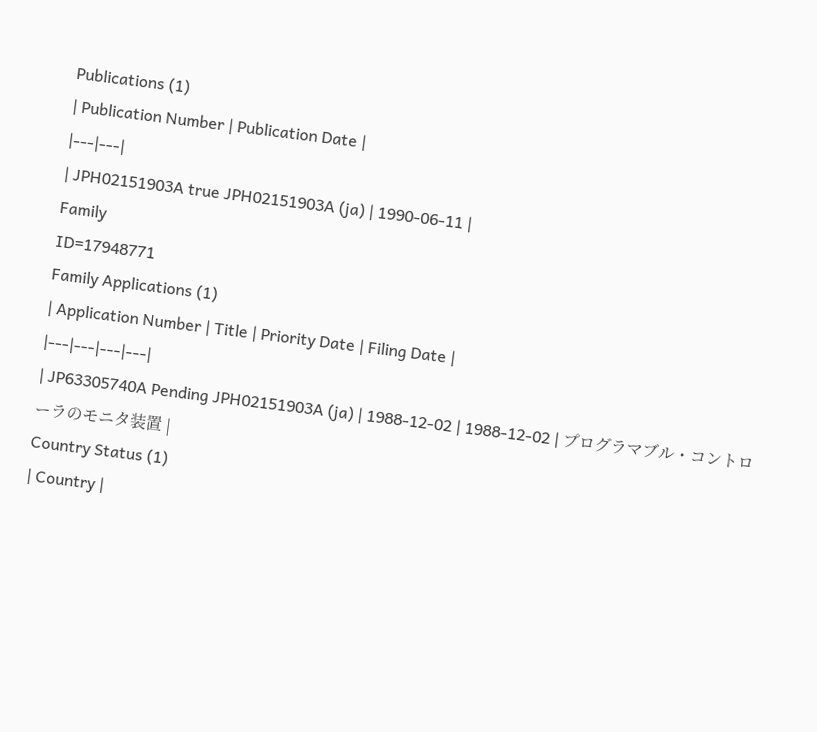Publications (1)
| Publication Number | Publication Date |
|---|---|
| JPH02151903A true JPH02151903A (ja) | 1990-06-11 |
Family
ID=17948771
Family Applications (1)
| Application Number | Title | Priority Date | Filing Date |
|---|---|---|---|
| JP63305740A Pending JPH02151903A (ja) | 1988-12-02 | 1988-12-02 | プログラマブル・コントローラのモニタ装置 |
Country Status (1)
| Country |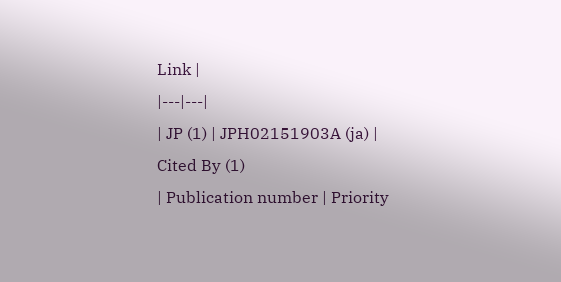Link |
|---|---|
| JP (1) | JPH02151903A (ja) |
Cited By (1)
| Publication number | Priority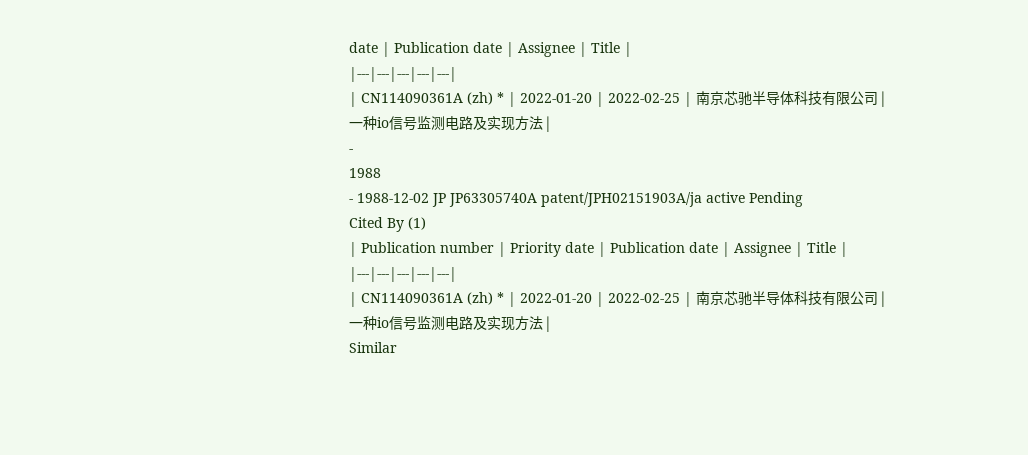date | Publication date | Assignee | Title |
|---|---|---|---|---|
| CN114090361A (zh) * | 2022-01-20 | 2022-02-25 | 南京芯驰半导体科技有限公司 | 一种io信号监测电路及实现方法 |
-
1988
- 1988-12-02 JP JP63305740A patent/JPH02151903A/ja active Pending
Cited By (1)
| Publication number | Priority date | Publication date | Assignee | Title |
|---|---|---|---|---|
| CN114090361A (zh) * | 2022-01-20 | 2022-02-25 | 南京芯驰半导体科技有限公司 | 一种io信号监测电路及实现方法 |
Similar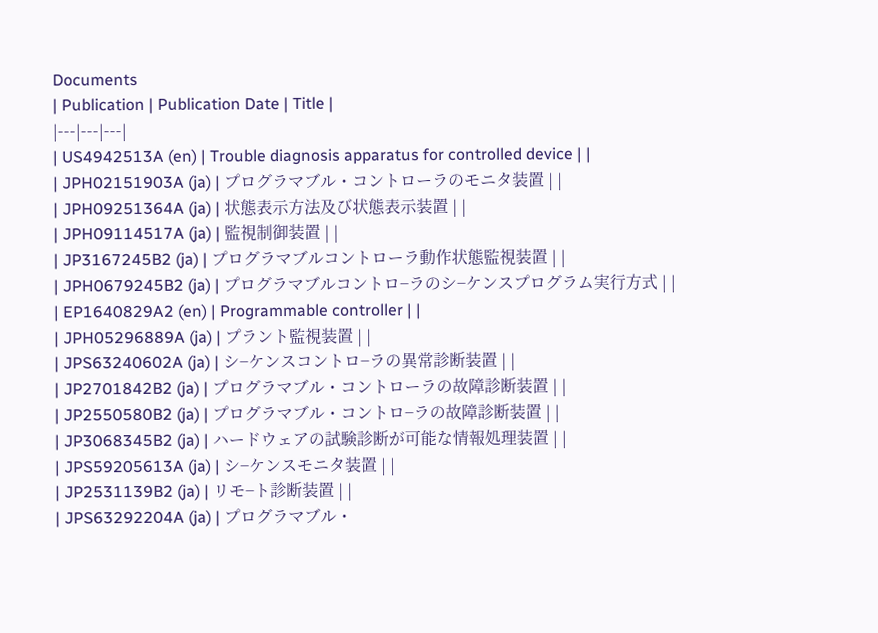Documents
| Publication | Publication Date | Title |
|---|---|---|
| US4942513A (en) | Trouble diagnosis apparatus for controlled device | |
| JPH02151903A (ja) | プログラマブル・コントローラのモニタ装置 | |
| JPH09251364A (ja) | 状態表示方法及び状態表示装置 | |
| JPH09114517A (ja) | 監視制御装置 | |
| JP3167245B2 (ja) | プログラマブルコントローラ動作状態監視装置 | |
| JPH0679245B2 (ja) | プログラマブルコントロ−ラのシ−ケンスプログラム実行方式 | |
| EP1640829A2 (en) | Programmable controller | |
| JPH05296889A (ja) | プラント監視装置 | |
| JPS63240602A (ja) | シ−ケンスコントロ−ラの異常診断装置 | |
| JP2701842B2 (ja) | プログラマブル・コントローラの故障診断装置 | |
| JP2550580B2 (ja) | プログラマブル・コントロ−ラの故障診断装置 | |
| JP3068345B2 (ja) | ハードウェアの試験診断が可能な情報処理装置 | |
| JPS59205613A (ja) | シ−ケンスモニタ装置 | |
| JP2531139B2 (ja) | リモ−ト診断装置 | |
| JPS63292204A (ja) | プログラマブル・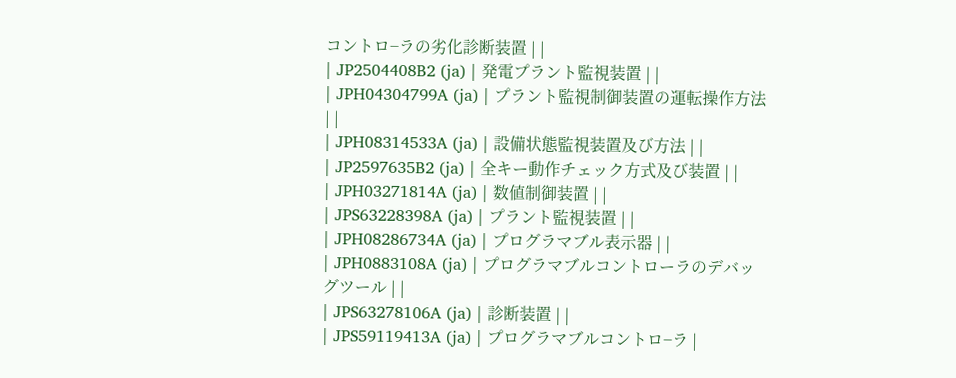コントロ−ラの劣化診断装置 | |
| JP2504408B2 (ja) | 発電プラント監視装置 | |
| JPH04304799A (ja) | プラント監視制御装置の運転操作方法 | |
| JPH08314533A (ja) | 設備状態監視装置及び方法 | |
| JP2597635B2 (ja) | 全キー動作チェック方式及び装置 | |
| JPH03271814A (ja) | 数値制御装置 | |
| JPS63228398A (ja) | プラント監視装置 | |
| JPH08286734A (ja) | プログラマブル表示器 | |
| JPH0883108A (ja) | プログラマブルコントローラのデバッグツール | |
| JPS63278106A (ja) | 診断装置 | |
| JPS59119413A (ja) | プログラマブルコントロ−ラ |